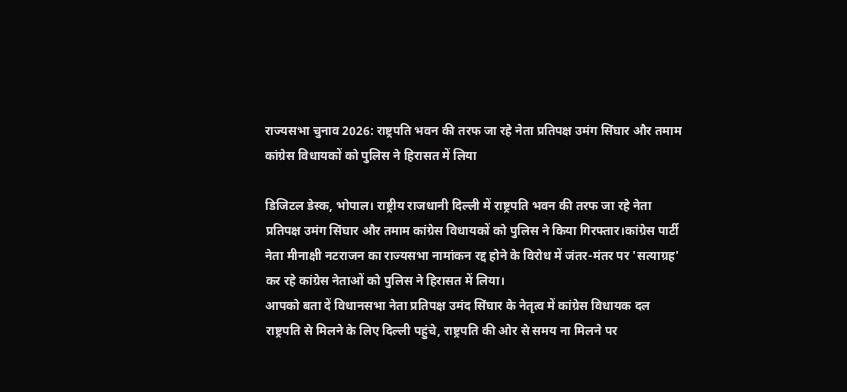राज्यसभा चुनाव 2026: राष्ट्रपति भवन की तरफ जा रहे नेता प्रतिपक्ष उमंग सिंघार और तमाम कांग्रेस विधायकों को पुलिस ने हिरासत में लिया

डिजिटल डेस्क, भोपाल। राष्ट्रीय राजधानी दिल्ली में राष्ट्रपति भवन की तरफ जा रहे नेता प्रतिपक्ष उमंग सिंघार और तमाम कांग्रेस विधायकों को पुलिस ने किया गिरफ्तार।कांग्रेस पार्टी नेता मीनाक्षी नटराजन का राज्यसभा नामांकन रद्द होने के विरोध में जंतर-मंतर पर 'सत्याग्रह' कर रहे कांग्रेस नेताओं को पुलिस ने हिरासत में लिया।
आपको बता दें विधानसभा नेता प्रतिपक्ष उमंद सिंघार के नेतृत्व में कांग्रेस विधायक दल राष्ट्रपति से मिलने के लिए दिल्ली पहुंचे, राष्ट्रपति की ओर से समय ना मिलने पर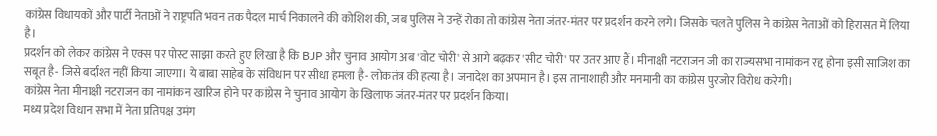कांग्रेस विधायकों और पार्टी नेताओं ने राष्ट्रपति भवन तक पैदल मार्च निकालने की कोशिश की, जब पुलिस ने उन्हें रोका तो कांग्रेस नेता जंतर-मंतर पर प्रदर्शन करने लगे। जिसके चलते पुलिस ने कांग्रेस नेताओं को हिरासत में लिया है।
प्रदर्शन को लेकर कांग्रेस ने एक्स पर पोस्ट साझा करते हुए लिखा है कि BJP और चुनाव आयोग अब 'वोट चोरी' से आगे बढ़कर 'सीट चोरी' पर उतर आए हैं। मीनाक्षी नटराजन जी का राज्यसभा नामांकन रद्द होना इसी साजिश का सबूत है- जिसे बर्दाश्त नहीं किया जाएगा। ये बाबा साहेब के संविधान पर सीधा हमला है- लोकतंत्र की हत्या है। जनादेश का अपमान है। इस तानाशाही और मनमानी का कांग्रेस पुरजोर विरोध करेगी।
कांग्रेस नेता मीनाक्षी नटराजन का नामांकन खारिज होने पर कांग्रेस ने चुनाव आयोग के खिलाफ जंतर-मंतर पर प्रदर्शन किया।
मध्य प्रदेश विधान सभा में नेता प्रतिपक्ष उमंग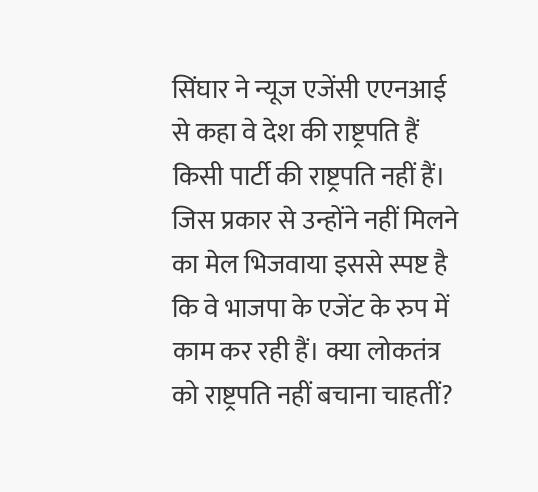सिंघार ने न्यूज एजेंसी एएनआई से कहा वे देश की राष्ट्रपति हैं किसी पार्टी की राष्ट्रपति नहीं हैं। जिस प्रकार से उन्होंने नहीं मिलने का मेल भिजवाया इससे स्पष्ट है कि वे भाजपा के एजेंट के रुप में काम कर रही हैं। क्या लोकतंत्र को राष्ट्रपति नहीं बचाना चाहतीं?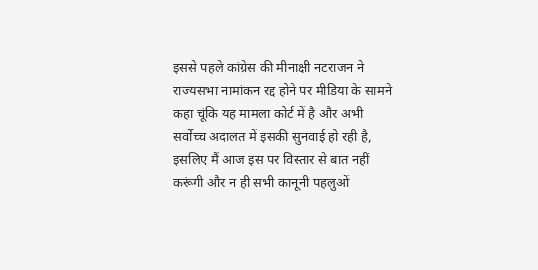इससे पहले कांग्रेस की मीनाक्षी नटराजन ने राज्यसभा नामांकन रद्द होने पर मीडिया के सामने कहा चूंकि यह मामला कोर्ट में है और अभी सर्वोच्च अदालत में इसकी सुनवाई हो रही है, इसलिए मैं आज इस पर विस्तार से बात नहीं करूंगी और न ही सभी कानूनी पहलुओं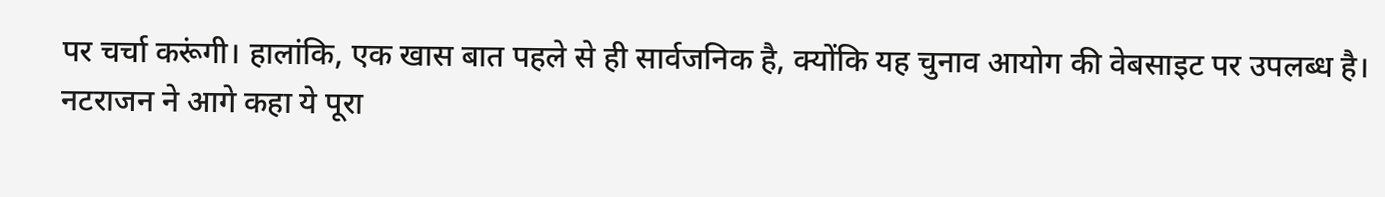पर चर्चा करूंगी। हालांकि, एक खास बात पहले से ही सार्वजनिक है, क्योंकि यह चुनाव आयोग की वेबसाइट पर उपलब्ध है।
नटराजन ने आगे कहा ये पूरा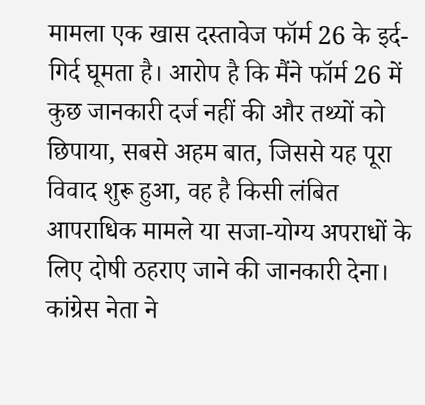मामला एक खास दस्तावेज फॉर्म 26 के इर्द-गिर्द घूमता है। आरोप है कि मैंने फॉर्म 26 में कुछ जानकारी दर्ज नहीं की और तथ्यों को छिपाया, सबसे अहम बात, जिससे यह पूरा विवाद शुरू हुआ, वह है किसी लंबित आपराधिक मामले या सजा-योग्य अपराधों के लिए दोषी ठहराए जाने की जानकारी देना।
कांग्रेस नेता ने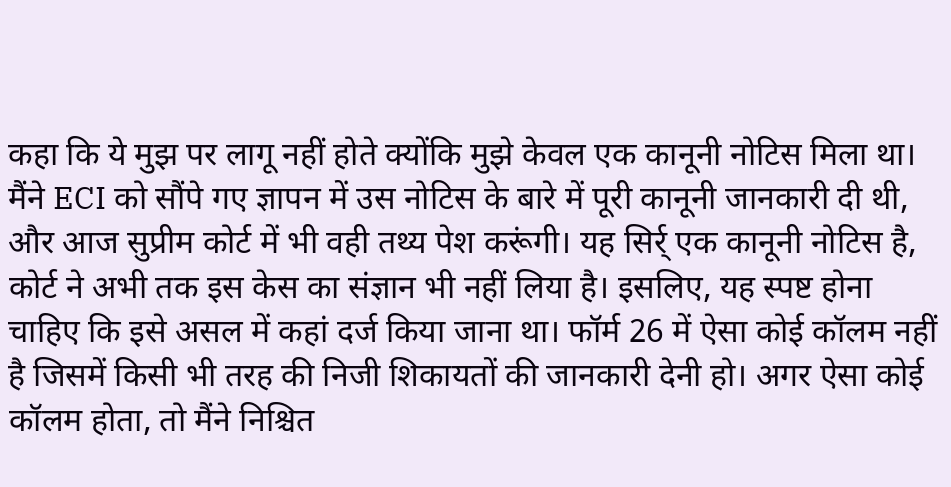कहा कि ये मुझ पर लागू नहीं होते क्योंकि मुझे केवल एक कानूनी नोटिस मिला था। मैंने ECI को सौंपे गए ज्ञापन में उस नोटिस के बारे में पूरी कानूनी जानकारी दी थी, और आज सुप्रीम कोर्ट में भी वही तथ्य पेश करूंगी। यह सिर्र् एक कानूनी नोटिस है, कोर्ट ने अभी तक इस केस का संज्ञान भी नहीं लिया है। इसलिए, यह स्पष्ट होना चाहिए कि इसे असल में कहां दर्ज किया जाना था। फॉर्म 26 में ऐसा कोई कॉलम नहीं है जिसमें किसी भी तरह की निजी शिकायतों की जानकारी देनी हो। अगर ऐसा कोई कॉलम होता, तो मैंने निश्चित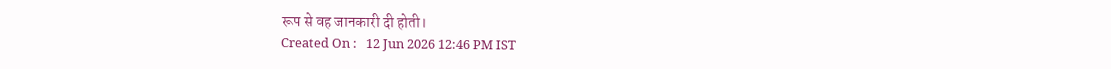रूप से वह जानकारी दी होती।
Created On :   12 Jun 2026 12:46 PM IST